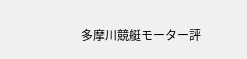多摩川競艇モーター評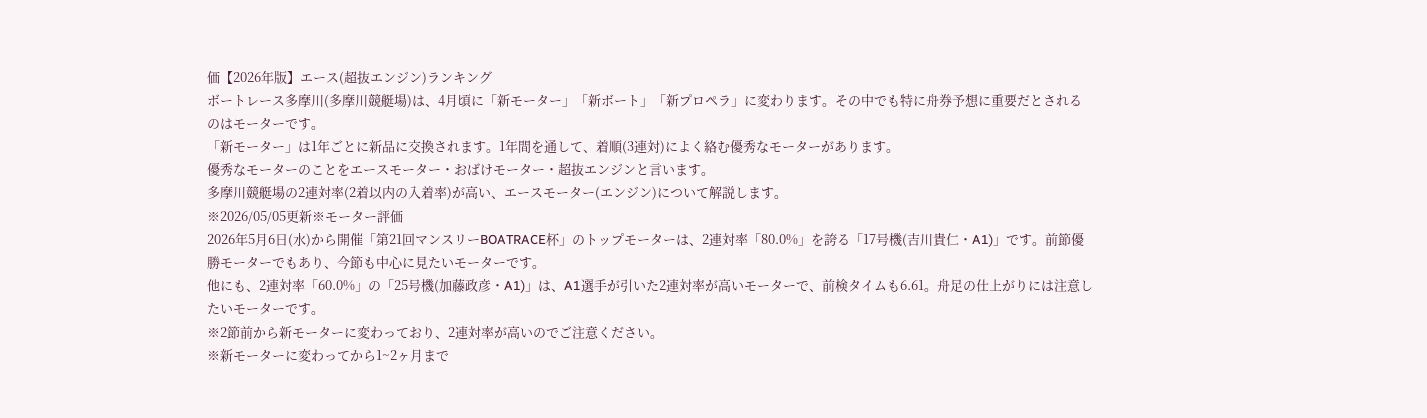価【2026年版】エース(超抜エンジン)ランキング
ボートレース多摩川(多摩川競艇場)は、4月頃に「新モーター」「新ボート」「新プロペラ」に変わります。その中でも特に舟券予想に重要だとされるのはモーターです。
「新モーター」は1年ごとに新品に交換されます。1年間を通して、着順(3連対)によく絡む優秀なモーターがあります。
優秀なモーターのことをエースモーター・おばけモーター・超抜エンジンと言います。
多摩川競艇場の2連対率(2着以内の入着率)が高い、エースモーター(エンジン)について解説します。
※2026/05/05更新※モーター評価
2026年5月6日(水)から開催「第21回マンスリーBOATRACE杯」のトップモーターは、2連対率「80.0%」を誇る「17号機(吉川貴仁・A1)」です。前節優勝モーターでもあり、今節も中心に見たいモーターです。
他にも、2連対率「60.0%」の「25号機(加藤政彦・A1)」は、A1選手が引いた2連対率が高いモーターで、前検タイムも6.61。舟足の仕上がりには注意したいモーターです。
※2節前から新モーターに変わっており、2連対率が高いのでご注意ください。
※新モーターに変わってから1~2ヶ月まで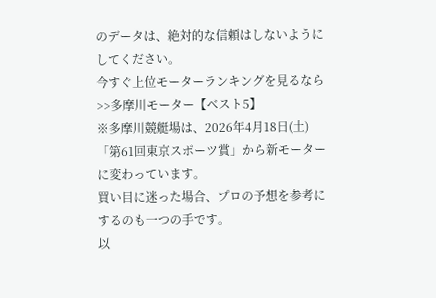のデータは、絶対的な信頼はしないようにしてください。
今すぐ上位モーターランキングを見るなら>>多摩川モーター【ベスト5】
※多摩川競艇場は、2026年4月18日(土)「第61回東京スポーツ賞」から新モーターに変わっています。
買い目に迷った場合、プロの予想を参考にするのも一つの手です。
以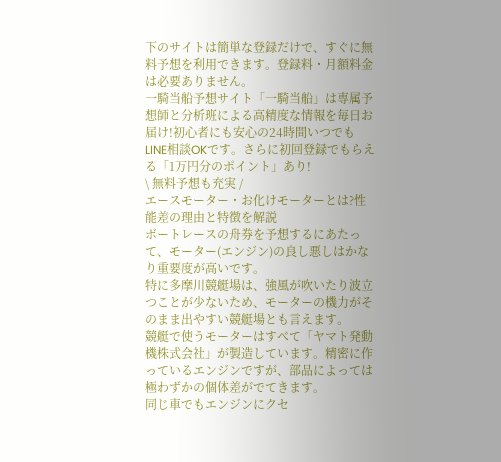下のサイトは簡単な登録だけで、すぐに無料予想を利用できます。登録料・月額料金は必要ありません。
一騎当船予想サイト「一騎当船」は専属予想師と分析班による高精度な情報を毎日お届け!初心者にも安心の24時間いつでもLINE相談OKです。さらに初回登録でもらえる「1万円分のポイント」あり!
\ 無料予想も充実 /
エースモーター・お化けモーターとは?性能差の理由と特徴を解説
ボートレースの舟券を予想するにあたって、モーター(エンジン)の良し悪しはかなり重要度が高いです。
特に多摩川競艇場は、強風が吹いたり波立つことが少ないため、モーターの機力がそのまま出やすい競艇場とも言えます。
競艇で使うモーターはすべて「ヤマト発動機株式会社」が製造しています。精密に作っているエンジンですが、部品によっては極わずかの個体差がでてきます。
同じ車でもエンジンにクセ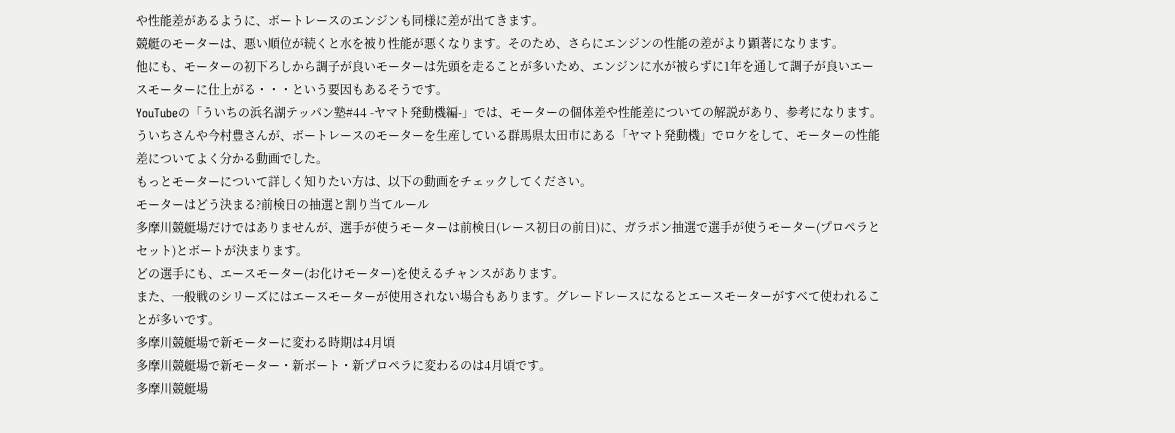や性能差があるように、ボートレースのエンジンも同様に差が出てきます。
競艇のモーターは、悪い順位が続くと水を被り性能が悪くなります。そのため、さらにエンジンの性能の差がより顕著になります。
他にも、モーターの初下ろしから調子が良いモーターは先頭を走ることが多いため、エンジンに水が被らずに1年を通して調子が良いエースモーターに仕上がる・・・という要因もあるそうです。
YouTubeの「ういちの浜名湖テッパン塾#44 -ヤマト発動機編-」では、モーターの個体差や性能差についての解説があり、参考になります。
ういちさんや今村豊さんが、ボートレースのモーターを生産している群馬県太田市にある「ヤマト発動機」でロケをして、モーターの性能差についてよく分かる動画でした。
もっとモーターについて詳しく知りたい方は、以下の動画をチェックしてください。
モーターはどう決まる?前検日の抽選と割り当てルール
多摩川競艇場だけではありませんが、選手が使うモーターは前検日(レース初日の前日)に、ガラポン抽選で選手が使うモーター(プロペラとセット)とボートが決まります。
どの選手にも、エースモーター(お化けモーター)を使えるチャンスがあります。
また、一般戦のシリーズにはエースモーターが使用されない場合もあります。グレードレースになるとエースモーターがすべて使われることが多いです。
多摩川競艇場で新モーターに変わる時期は4月頃
多摩川競艇場で新モーター・新ボート・新プロペラに変わるのは4月頃です。
多摩川競艇場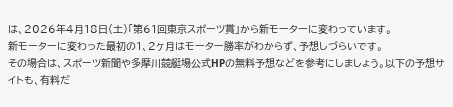は、2026年4月18日(土)「第61回東京スポーツ賞」から新モーターに変わっています。
新モーターに変わった最初の1、2ヶ月はモーター勝率がわからず、予想しづらいです。
その場合は、スポーツ新聞や多摩川競艇場公式HPの無料予想などを参考にしましょう。以下の予想サイトも、有料だ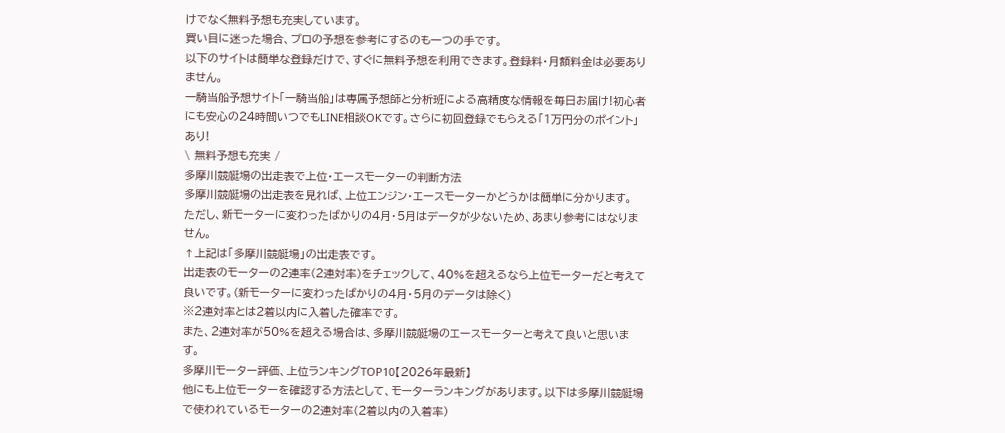けでなく無料予想も充実しています。
買い目に迷った場合、プロの予想を参考にするのも一つの手です。
以下のサイトは簡単な登録だけで、すぐに無料予想を利用できます。登録料・月額料金は必要ありません。
一騎当船予想サイト「一騎当船」は専属予想師と分析班による高精度な情報を毎日お届け!初心者にも安心の24時間いつでもLINE相談OKです。さらに初回登録でもらえる「1万円分のポイント」あり!
\ 無料予想も充実 /
多摩川競艇場の出走表で上位・エースモーターの判断方法
多摩川競艇場の出走表を見れば、上位エンジン・エースモーターかどうかは簡単に分かります。
ただし、新モーターに変わったばかりの4月・5月はデータが少ないため、あまり参考にはなりません。
↑上記は「多摩川競艇場」の出走表です。
出走表のモーターの2連率(2連対率)をチェックして、40%を超えるなら上位モーターだと考えて良いです。(新モーターに変わったばかりの4月・5月のデータは除く)
※2連対率とは2着以内に入着した確率です。
また、2連対率が50%を超える場合は、多摩川競艇場のエースモーターと考えて良いと思います。
多摩川モーター評価、上位ランキングTOP10【2026年最新】
他にも上位モーターを確認する方法として、モーターランキングがあります。以下は多摩川競艇場で使われているモーターの2連対率(2着以内の入着率)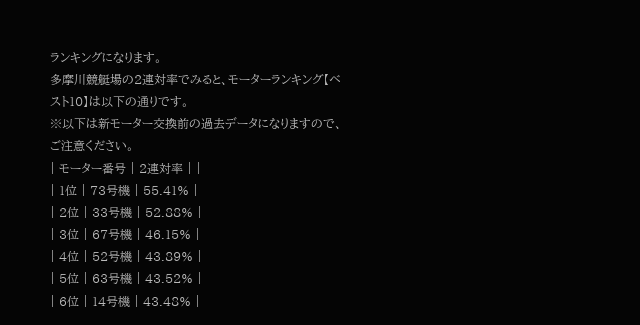ランキングになります。
多摩川競艇場の2連対率でみると、モーターランキング【ベスト10】は以下の通りです。
※以下は新モーター交換前の過去データになりますので、ご注意ください。
| モーター番号 | 2連対率 | |
| 1位 | 73号機 | 55.41% |
| 2位 | 33号機 | 52.88% |
| 3位 | 67号機 | 46.15% |
| 4位 | 52号機 | 43.89% |
| 5位 | 63号機 | 43.52% |
| 6位 | 14号機 | 43.48% |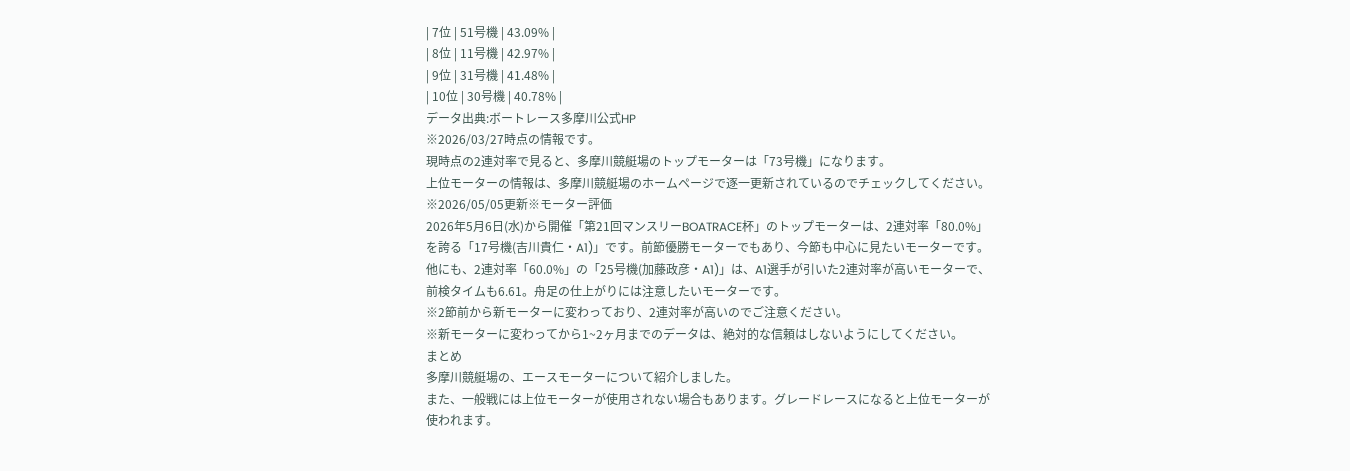| 7位 | 51号機 | 43.09% |
| 8位 | 11号機 | 42.97% |
| 9位 | 31号機 | 41.48% |
| 10位 | 30号機 | 40.78% |
データ出典:ボートレース多摩川公式HP
※2026/03/27時点の情報です。
現時点の2連対率で見ると、多摩川競艇場のトップモーターは「73号機」になります。
上位モーターの情報は、多摩川競艇場のホームページで逐一更新されているのでチェックしてください。
※2026/05/05更新※モーター評価
2026年5月6日(水)から開催「第21回マンスリーBOATRACE杯」のトップモーターは、2連対率「80.0%」を誇る「17号機(吉川貴仁・A1)」です。前節優勝モーターでもあり、今節も中心に見たいモーターです。
他にも、2連対率「60.0%」の「25号機(加藤政彦・A1)」は、A1選手が引いた2連対率が高いモーターで、前検タイムも6.61。舟足の仕上がりには注意したいモーターです。
※2節前から新モーターに変わっており、2連対率が高いのでご注意ください。
※新モーターに変わってから1~2ヶ月までのデータは、絶対的な信頼はしないようにしてください。
まとめ
多摩川競艇場の、エースモーターについて紹介しました。
また、一般戦には上位モーターが使用されない場合もあります。グレードレースになると上位モーターが使われます。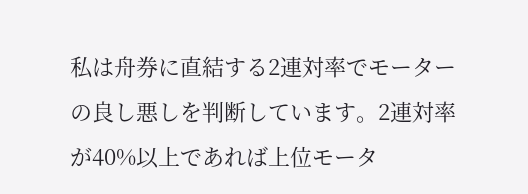私は舟券に直結する2連対率でモーターの良し悪しを判断しています。2連対率が40%以上であれば上位モータ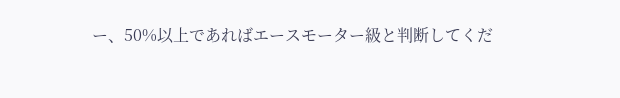ー、50%以上であればエースモーター級と判断してくだ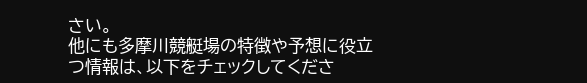さい。
他にも多摩川競艇場の特徴や予想に役立つ情報は、以下をチェックしてくださ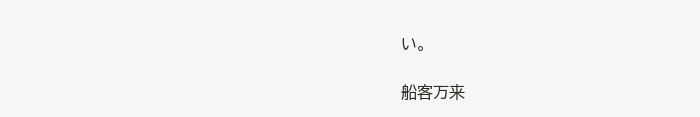い。

船客万来